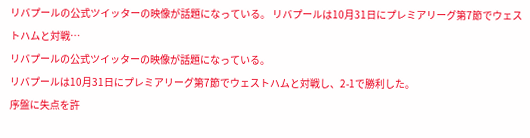リバプールの公式ツイッターの映像が話題になっている。 リバプールは10月31日にプレミアリーグ第7節でウェストハムと対戦…
リバプールの公式ツイッターの映像が話題になっている。
リバプールは10月31日にプレミアリーグ第7節でウェストハムと対戦し、2-1で勝利した。
序盤に失点を許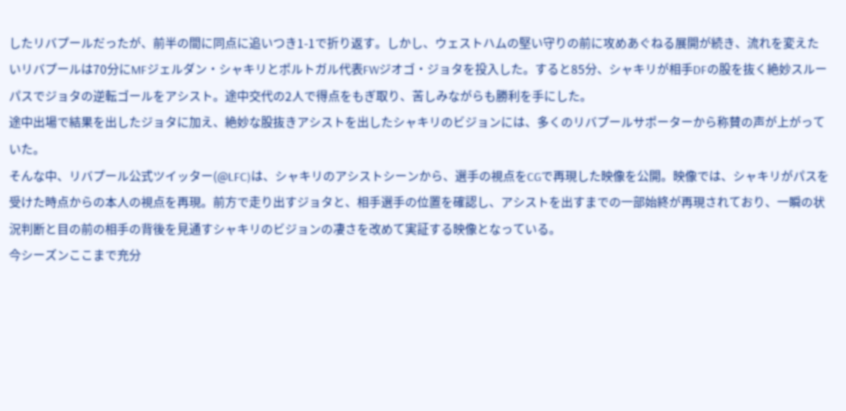したリバプールだったが、前半の間に同点に追いつき1-1で折り返す。しかし、ウェストハムの堅い守りの前に攻めあぐねる展開が続き、流れを変えたいリバプールは70分にMFジェルダン・シャキリとポルトガル代表FWジオゴ・ジョタを投入した。すると85分、シャキリが相手DFの股を抜く絶妙スルーパスでジョタの逆転ゴールをアシスト。途中交代の2人で得点をもぎ取り、苦しみながらも勝利を手にした。
途中出場で結果を出したジョタに加え、絶妙な股抜きアシストを出したシャキリのビジョンには、多くのリバプールサポーターから称賛の声が上がっていた。
そんな中、リバプール公式ツイッター(@LFC)は、シャキリのアシストシーンから、選手の視点をCGで再現した映像を公開。映像では、シャキリがパスを受けた時点からの本人の視点を再現。前方で走り出すジョタと、相手選手の位置を確認し、アシストを出すまでの一部始終が再現されており、一瞬の状況判断と目の前の相手の背後を見通すシャキリのビジョンの凄さを改めて実証する映像となっている。
今シーズンここまで充分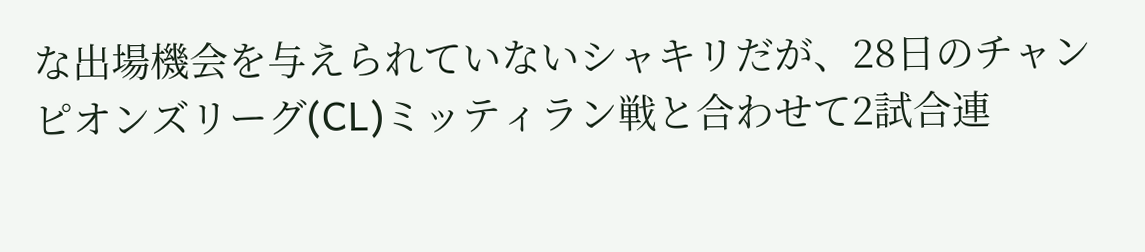な出場機会を与えられていないシャキリだが、28日のチャンピオンズリーグ(CL)ミッティラン戦と合わせて2試合連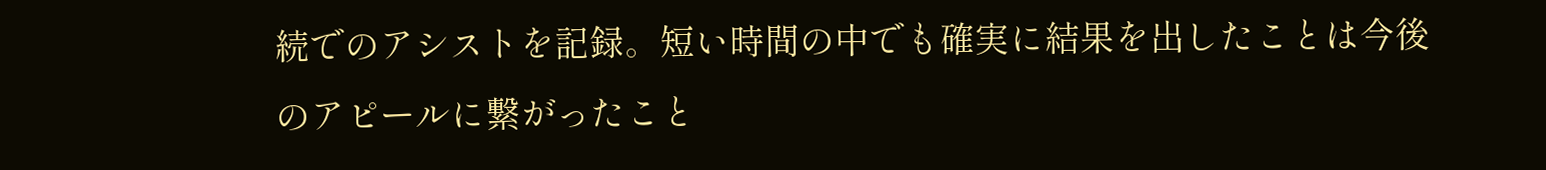続でのアシストを記録。短い時間の中でも確実に結果を出したことは今後のアピールに繋がったこと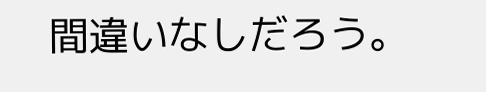間違いなしだろう。